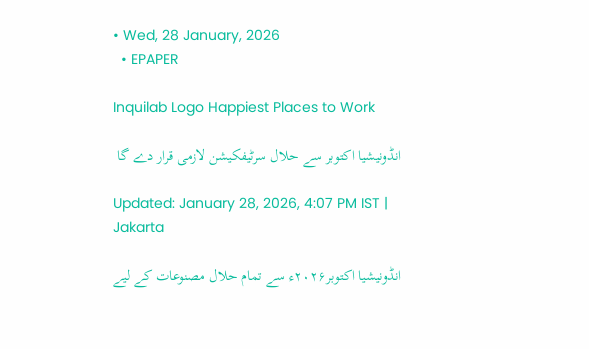• Wed, 28 January, 2026
  • EPAPER

Inquilab Logo Happiest Places to Work

انڈونیشیا اکتوبر سے حلال سرٹیفکیشن لازمی قرار دے گا

Updated: January 28, 2026, 4:07 PM IST | Jakarta

انڈونیشیا اکتوبر۲۰۲۶ء سے تمام حلال مصنوعات کے لیے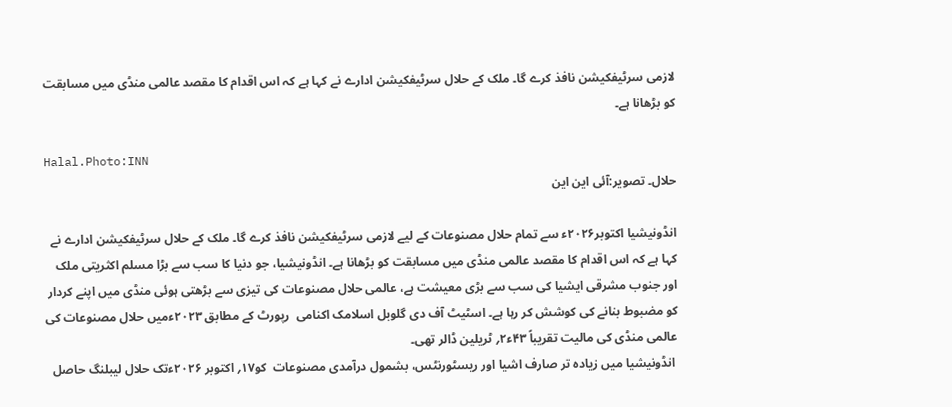لازمی سرٹیفکیشن نافذ کرے گا۔ ملک کے حلال سرٹیفکیشن ادارے نے کہا ہے کہ اس اقدام کا مقصد عالمی منڈی میں مسابقت کو بڑھانا ہے۔

Halal.Photo:INN
حلال۔ تصویر:آئی این این

انڈونیشیا اکتوبر۲۰۲۶ء سے تمام حلال مصنوعات کے لیے لازمی سرٹیفکیشن نافذ کرے گا۔ ملک کے حلال سرٹیفکیشن ادارے نے کہا ہے کہ اس اقدام کا مقصد عالمی منڈی میں مسابقت کو بڑھانا ہے۔ انڈونیشیا، جو دنیا کا سب سے بڑا مسلم اکثریتی ملک اور جنوب مشرقی ایشیا کی سب سے بڑی معیشت ہے، عالمی حلال مصنوعات کی تیزی سے بڑھتی ہوئی منڈی میں اپنے کردار کو مضبوط بنانے کی کوشش کر رہا ہے۔ اسٹیٹ آف دی گلوبل اسلامک اکنامی  رپورٹ کے مطابق ۲۰۲۳ءمیں حلال مصنوعات کی عالمی منڈی کی مالیت تقریباً ۴۳ء۲؍ ٹریلین ڈالر تھی۔
 انڈونیشیا میں زیادہ تر صارف اشیا اور ریسٹورنٹس، بشمول درآمدی مصنوعات  کو۱۷؍ اکتوبر ۲۰۲۶ءتک حلال لیبلنگ حاصل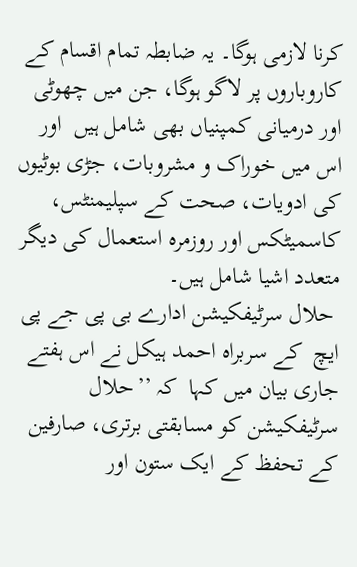کرنا لازمی ہوگا۔ یہ ضابطہ تمام اقسام کے کاروباروں پر لاگو ہوگا، جن میں چھوٹی اور درمیانی کمپنیاں بھی شامل ہیں  اور اس میں خوراک و مشروبات، جڑی بوٹیوں کی ادویات، صحت کے سپلیمنٹس، کاسمیٹکس اور روزمرہ استعمال کی دیگر متعدد اشیا شامل ہیں۔
 حلال سرٹیفکیشن ادارے بی پی جے پی ایچ  کے سربراہ احمد ہیکل نے اس ہفتے جاری بیان میں کہا  کہ ’’حلال سرٹیفکیشن کو مسابقتی برتری، صارفین کے تحفظ کے ایک ستون اور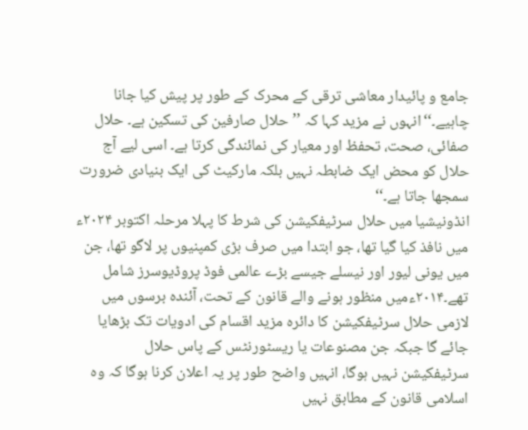جامع و پائیدار معاشی ترقی کے محرک کے طور پر پیش کیا جانا چاہیے۔‘‘انہوں نے مزید کہا کہ ’’ حلال صارفین کی تسکین ہے۔ حلال صفائی، صحت، تحفظ اور معیار کی نمائندگی کرتا ہے۔ اسی لیے آج حلال کو محض ایک ضابطہ نہیں بلکہ مارکیٹ کی ایک بنیادی ضرورت سمجھا جاتا ہے۔‘‘
انڈونیشیا میں حلال سرٹیفکیشن کی شرط کا پہلا مرحلہ اکتوبر ۲۰۲۴ء میں نافذ کیا گیا تھا، جو ابتدا میں صرف بڑی کمپنیوں پر لاگو تھا، جن میں یونی لیور اور نیسلے جیسے بڑے عالمی فوڈ پروڈیوسرز شامل تھے۔۲۰۱۴ءمیں منظور ہونے والے قانون کے تحت، آئندہ برسوں میں لازمی حلال سرٹیفکیشن کا دائرہ مزید اقسام کی ادویات تک بڑھایا جائے گا جبکہ جن مصنوعات یا ریسٹورنٹس کے پاس حلال سرٹیفکیشن نہیں ہوگا، انہیں واضح طور پر یہ اعلان کرنا ہوگا کہ وہ اسلامی قانون کے مطابق نہیں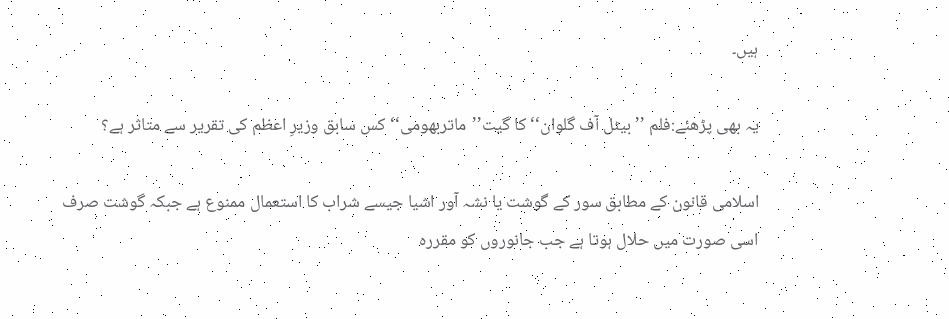ہیں۔

یہ بھی پڑھئے:فلم ’’بیٹل آف گلوان‘‘ کا گیت’’ماتربھومی‘‘ کس سابق وزیرِ اعظم کی تقریر سے متاثر ہے؟

اسلامی قانون کے مطابق سور کے گوشت یا نشہ آور اشیا جیسے شراب کا استعمال ممنوع ہے جبکہ گوشت صرف اسی صورت میں حلال ہوتا ہے جب جانوروں کو مقررہ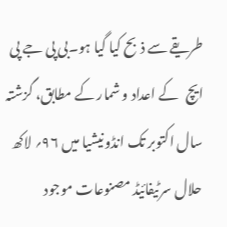طریقے سے ذبح کیا گیا ہو۔بی پی جے پی ایچ   کے اعداد و شمار کے مطابق، گزشتہ سال اکتوبر تک انڈونیشیا میں ۹۶؍ لاکھ حلال سرٹیفائیڈ مصنوعات موجود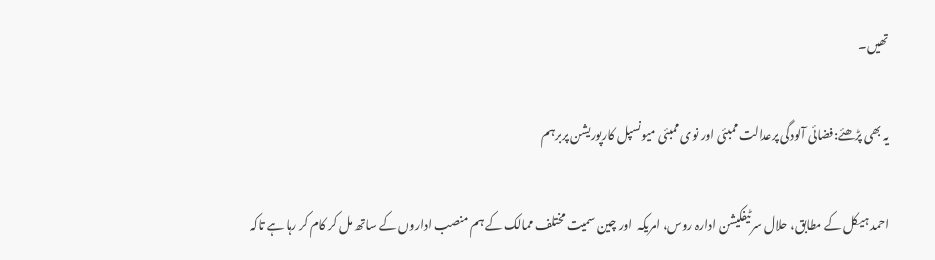تھیں۔

یہ بھی پڑھئے:فضائی آلودگی پرعدالت ممبئی اور نوی ممبئی میونسپل کارپوریشن پربرہم

احمد ہیکل کے مطابق، حلال سرٹیفکیشن ادارہ روس، امریکہ  اور چین سمیت مختلف ممالک کے ہم منصب اداروں کے ساتھ مل کر کام کر رہا ہے تاکہ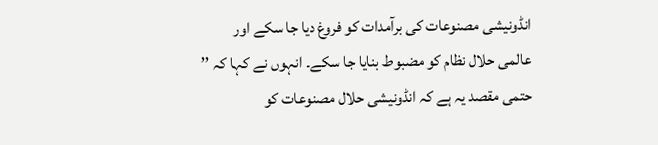انڈونیشی مصنوعات کی برآمدات کو فروغ دیا جا سکے اور عالمی حلال نظام کو مضبوط بنایا جا سکے۔ انہوں نے کہا کہ ’’  حتمی مقصد یہ ہے کہ انڈونیشی حلال مصنوعات کو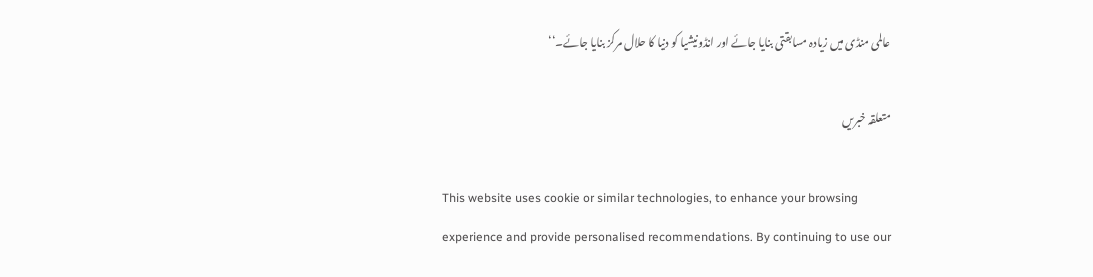عالمی منڈی میں زیادہ مسابقتی بنایا جائے اور انڈونیشیا کو دنیا کا حلال مرکز بنایا جائے۔‘‘

متعلقہ خبریں

This website uses cookie or similar technologies, to enhance your browsing experience and provide personalised recommendations. By continuing to use our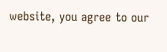website, you agree to our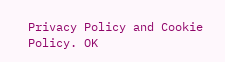Privacy Policy and Cookie Policy. OK